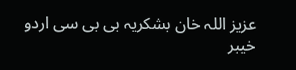عزیز اللہ خان بشکریہ بی بی سی اردو
خیبر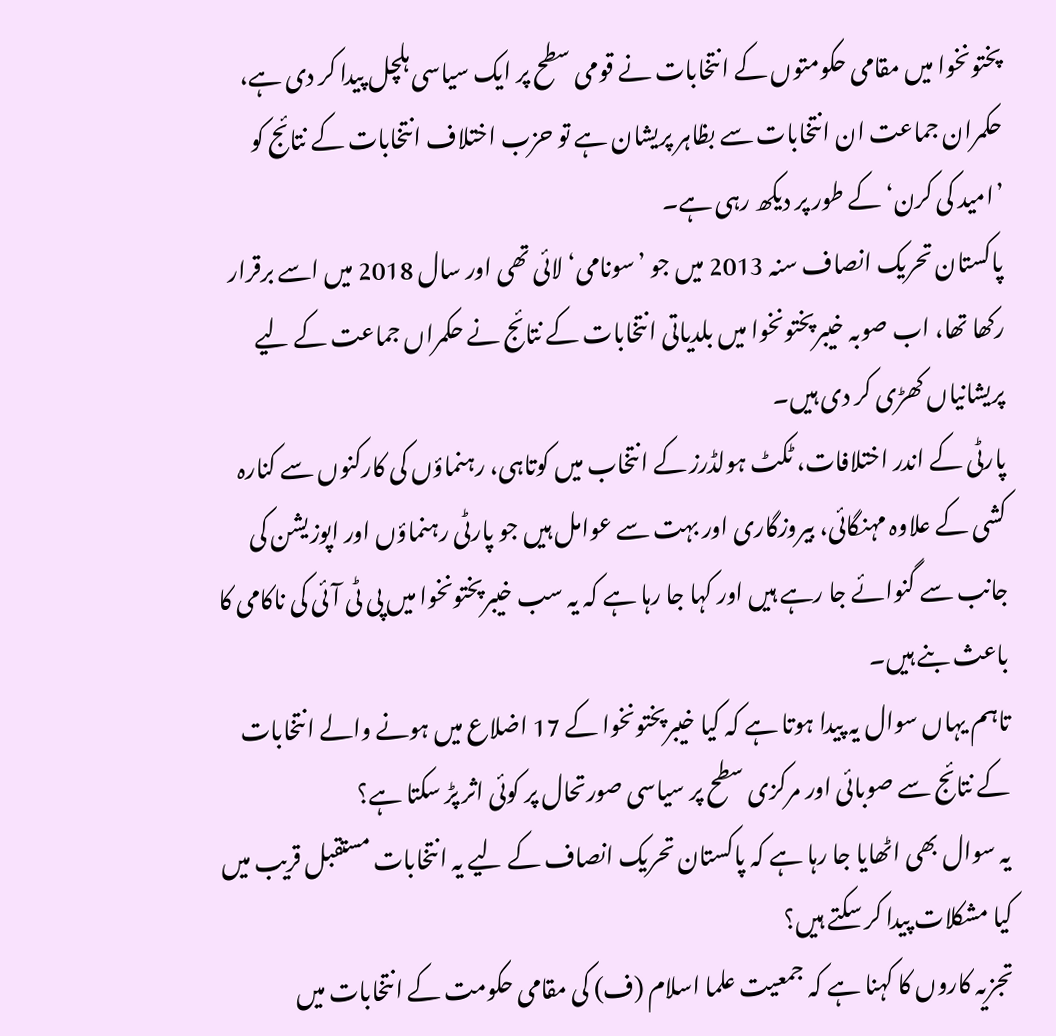پختونخوا میں مقامی حکومتوں کے انتخابات نے قومی سطح پر ایک سیاسی ہلچل پیدا کر دی ہے، حکمران جماعت ان انتخابات سے بظاہر پریشان ہے تو حزب اختلاف انتخابات کے نتائج کو ’امید کی کرن‘ کے طور پر دیکھ رہی ہے۔
پاکستان تحریک انصاف سنہ 2013 میں جو ’سونامی‘ لائی تھی اور سال 2018 میں اسے برقرار رکھا تھا، اب صوبہ خیبرپختونخوا میں بلدیاتی انتخابات کے نتائج نے حکمراں جماعت کے لیے پریشانیاں کھڑی کر دی ہیں۔
پارٹی کے اندر اختلافات، ٹکٹ ہولڈرز کے انتخاب میں کوتاہی، رہنماؤں کی کارکنوں سے کنارہ کشی کے علاوہ مہنگائی، بیروزگاری اور بہت سے عوامل ہیں جو پارٹی رہنماؤں اور اپوزیشن کی جانب سے گنوائے جا رہے ہیں اور کہا جا رہا ہے کہ یہ سب خیبرپختونخوا میں پی ٹی آئی کی ناکامی کا باعث بنے ہیں۔
تاہم یہاں سوال یہ پیدا ہوتا ہے کہ کیا خیبرپختونخوا کے 17 اضلاع میں ہونے والے انتخابات کے نتائج سے صوبائی اور مرکزی سطح پر سیاسی صورتحال پر کوئی اثر پڑ سکتا ہے؟
یہ سوال بھی اٹھایا جا رہا ہے کہ پاکستان تحریک انصاف کے لیے یہ انتخابات مستقبل قریب میں کیا مشکلات پیدا کر سکتے ہیں؟
تجزیہ کاروں کا کہنا ہے کہ جمعیت علما اسلام (ف) کی مقامی حکومت کے انتخابات میں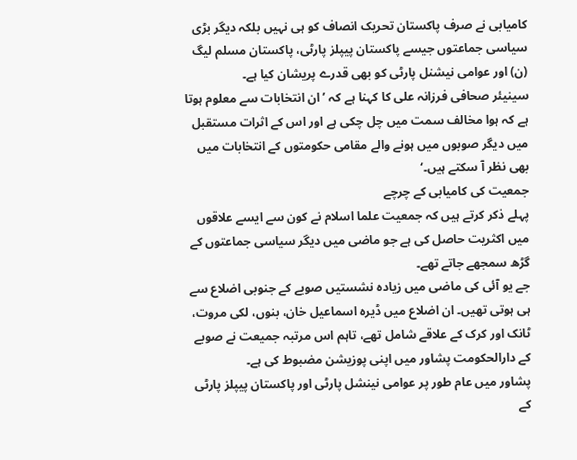کامیابی نے صرف پاکستان تحریک انصاف کو ہی نہیں بلکہ دیگر بڑی سیاسی جماعتوں جیسے پاکستان پیپلز پارٹی، پاکستان مسلم لیگ (ن) اور عوامی نیشنل پارٹی کو بھی قدرے پریشان کیا ہے۔
سینیئر صحافی فرزانہ علی کا کہنا ہے کہ ’ان انتخابات سے معلوم ہوتا ہے کہ ہوا مخالف سمت میں چل چکی ہے اور اس کے اثرات مستقبل میں دیگر صوبوں میں ہونے والے مقامی حکومتوں کے انتخابات میں بھی نظر آ سکتے ہیں۔‘
جمعیت کی کامیابی کے چرچے
پہلے ذکر کرتے ہیں کہ جمعیت علما اسلام نے کون سے ایسے علاقوں میں اکثریت حاصل کی ہے جو ماضی میں دیگر سیاسی جماعتوں کے گڑھ سمجھے جاتے تھے۔
جے یو آئی کی ماضی میں زیادہ نشستیں صوبے کے جنوبی اضلاع سے ہی ہوتی تھیں۔ ان اضلاع میں ڈیرہ اسماعیل خان، بنوں، لکی مروت، ٹانک اور کرک کے علاقے شامل تھے، تاہم اس مرتبہ جمیعت نے صوبے کے دارالحکومت پشاور میں اپنی پوزیشن مضبوط کی ہے۔
پشاور میں عام طور پر عوامی نینشل پارٹی اور پاکستان پیپلز پارٹی کے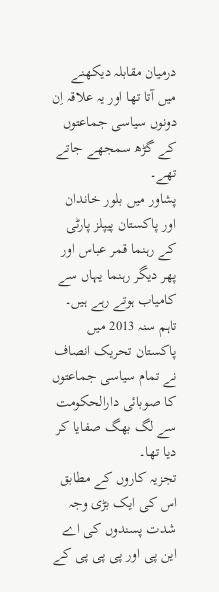درمیان مقابلہ دیکھنے میں آتا تھا اور یہ علاقہ اِن دونوں سیاسی جماعتوں کے گڑھ سمجھے جاتے تھے۔
پشاور میں بلور خاندان اور پاکستان پیپلز پارٹی کے رہنما قمر عباس اور پھر دیگر رہنما یہاں سے کامیاب ہوتے رہے ہیں۔ تاہم سنہ 2013 میں پاکستان تحریک انصاف نے تمام سیاسی جماعتوں کا صوبائی دارالحکومت سے لگ بھگ صفایا کر دیا تھا۔
تجزیہ کاروں کے مطابق اس کی ایک بڑی وجہ شدت پسندوں کی اے این پی اور پی پی پی کے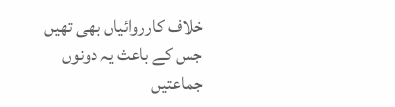خلاف کارروائیاں بھی تھیں جس کے باعث یہ دونوں جماعتیں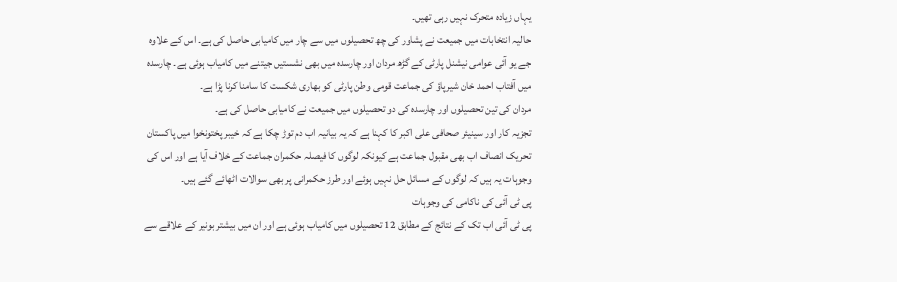یہاں زیادہ متحرک نہیں رہی تھیں۔
حالیہ انتخابات میں جمیعت نے پشاور کی چھ تحصیلوں میں سے چار میں کامیابی حاصل کی ہے۔ اس کے علاوہ جے یو آئی عوامی نیشنل پارٹی کے گڑھ مردان اور چارسدہ میں بھی نشستیں جیتنے میں کامیاب ہوئی ہے۔ چارسدہ میں آفتاب احمد خان شیرپاؤ کی جماعت قومی وطن پارٹی کو بھاری شکست کا سامنا کرنا پڑا ہے۔
مردان کی تین تحصیلوں اور چارسدہ کی دو تحصیلوں میں جمیعت نے کامیابی حاصل کی ہے۔
تجزیہ کار اور سینیئر صحافی علی اکبر کا کہنا ہے کہ یہ بیانیہ اب دم توڑ چکا ہے کہ خیبر پختونخوا میں پاکستان تحریک انصاف اب بھی مقبول جماعت ہے کیونکہ لوگوں کا فیصلہ حکمران جماعت کے خلاف آیا ہے اور اس کی وجوہات یہ ہیں کہ لوگوں کے مسائل حل نہیں ہوئے اور طرز حکمرانی پر بھی سوالات اٹھائے گئے ہیں۔
پی ٹی آئی کی ناکامی کی وجوہات
پی ٹی آئی اب تک کے نتائج کے مطابق 12 تحصیلوں میں کامیاب ہوئی ہے اور ان میں بیشتر بونیر کے علاقے سے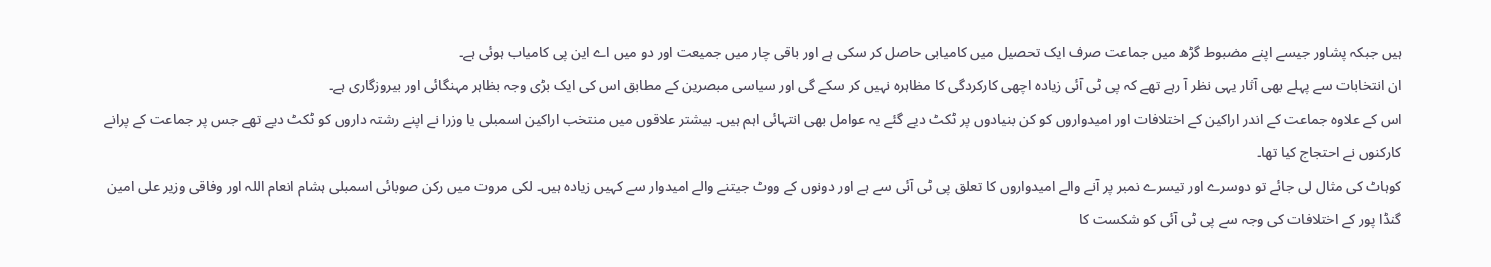ہیں جبکہ پشاور جیسے اپنے مضبوط گڑھ میں جماعت صرف ایک تحصیل میں کامیابی حاصل کر سکی ہے اور باقی چار میں جمیعت اور دو میں اے این پی کامیاب ہوئی ہے۔
ان انتخابات سے پہلے بھی آثار یہی نظر آ رہے تھے کہ پی ٹی آئی زیادہ اچھی کارکردگی کا مظاہرہ نہیں کر سکے گی اور سیاسی مبصرین کے مطابق اس کی ایک بڑی وجہ بظاہر مہنگائی اور بیروزگاری ہے۔
اس کے علاوہ جماعت کے اندر اراکین کے اختلافات اور امیدواروں کو کن بنیادوں پر ٹکٹ دیے گئے یہ عوامل بھی انتہائی اہم ہیں۔ بیشتر علاقوں میں منتخب اراکین اسمبلی یا وزرا نے اپنے رشتہ داروں کو ٹکٹ دیے تھے جس پر جماعت کے پرانے کارکنوں نے احتجاج کیا تھا۔
کوہاٹ کی مثال لی جائے تو دوسرے اور تیسرے نمبر پر آنے والے امیدواروں کا تعلق پی ٹی آئی سے ہے اور دونوں کے ووٹ جیتنے والے امیدوار سے کہیں زیادہ ہیں۔ لکی مروت میں رکن صوبائی اسمبلی ہشام انعام اللہ اور وفاقی وزیر علی امین گنڈا پور کے اختلافات کی وجہ سے پی ٹی آئی کو شکست کا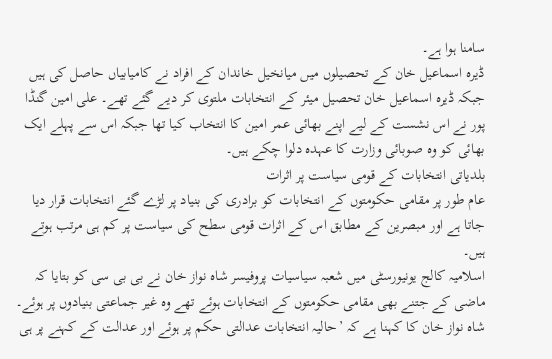سامنا ہوا ہے۔
ڈیرہ اسماعیل خان کے تحصیلوں میں میانخیل خاندان کے افراد نے کامیابیاں حاصل کی ہیں جبکہ ڈیرہ اسماعیل خان تحصیل میئر کے انتخابات ملتوی کر دیے گئے تھے۔ علی امین گنڈا پور نے اس نشست کے لیے اپنے بھائی عمر امین کا انتخاب کیا تھا جبکہ اس سے پہلے ایک بھائی کو وہ صوبائی وزارت کا عہدہ دلوا چکے ہیں۔
بلدیاتی انتخابات کے قومی سیاست پر اثرات
عام طور پر مقامی حکومتوں کے انتخابات کو برادری کی بنیاد پر لڑے گئے انتخابات قرار دیا جاتا ہے اور مبصرین کے مطابق اس کے اثرات قومی سطح کی سیاست پر کم ہی مرتب ہوتے ہیں۔
اسلامیہ کالج یونیورسٹی میں شعبہ سیاسیات پروفیسر شاہ نواز خان نے بی بی سی کو بتایا کہ ماضی کے جتنے بھی مقامی حکومتوں کے انتخابات ہوئے تھے وہ غیر جماعتی بنیادوں پر ہوئے۔
شاہ نواز خان کا کہنا ہے کہ ’حالیہ انتخابات عدالتی حکم پر ہوئے اور عدالت کے کہنے پر ہی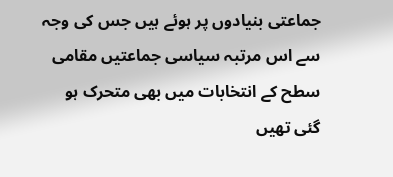جماعتی بنیادوں پر ہوئے ہیں جس کی وجہ سے اس مرتبہ سیاسی جماعتیں مقامی سطح کے انتخابات میں بھی متحرک ہو گئی تھیں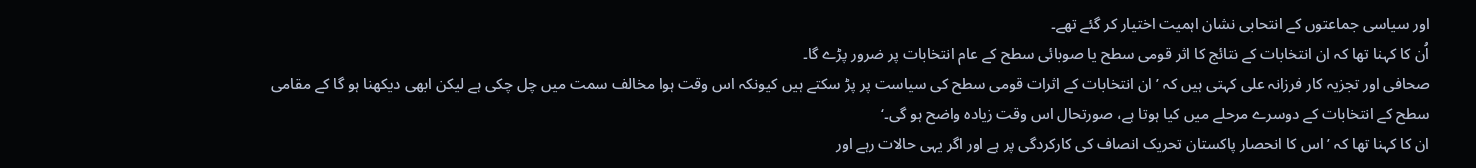اور سیاسی جماعتوں کے انتحابی نشان اہمیت اختیار کر گئے تھے۔
اُن کا کہنا تھا کہ ان انتخابات کے نتائج کا اثر قومی سطح یا صوبائی سطح کے عام انتخابات پر ضرور پڑے گا۔
صحافی اور تجزیہ کار فرزانہ علی کہتی ہیں کہ ’ان انتخابات کے اثرات قومی سطح کی سیاست پر پڑ سکتے ہیں کیونکہ اس وقت ہوا مخالف سمت میں چل چکی ہے لیکن ابھی دیکھنا ہو گا کے مقامی سطح کے انتخابات کے دوسرے مرحلے میں کیا ہوتا ہے، صورتحال اس وقت زیادہ واضح ہو گی۔‘
ان کا کہنا تھا کہ ’اس کا انحصار پاکستان تحریک انصاف کی کارکردگی پر ہے اور اگر یہی حالات رہے اور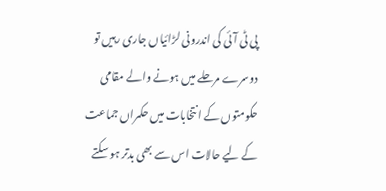پی ٹی آئی کی اندرونی لڑائیاں جاری رہیں تو دوسرے مرحلے میں ہونے والے مقامی حکومتوں کے انتخابات میں حکمراں جماعت کے لیے حالات اس سے بھی بدتر ہو سکتے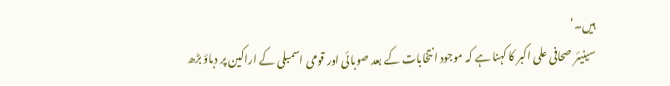ہیں۔‘
سینیئر صحافی علی اکبر کا کہنا ہے کہ موجود انتخابات کے بعد صوبائی اور قومی اسمبلی کے اراکین پر دباؤ بڑھ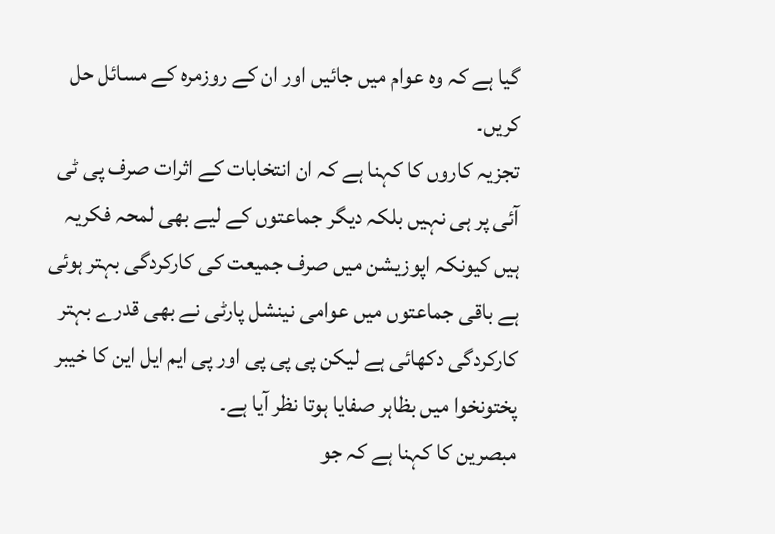گیا ہے کہ وہ عوام میں جائیں اور ان کے روزمرہ کے مسائل حل کریں۔
تجزیہ کاروں کا کہنا ہے کہ ان انتخابات کے اثرات صرف پی ٹی آئی پر ہی نہیں بلکہ دیگر جماعتوں کے لیے بھی لمحہ فکریہ ہیں کیونکہ اپوزیشن میں صرف جمیعت کی کارکردگی بہتر ہوئی ہے باقی جماعتوں میں عوامی نینشل پارٹی نے بھی قدرے بہتر کارکردگی دکھائی ہے لیکن پی پی پی اور پی ایم ایل این کا خیبر پختونخوا میں بظاہر صفایا ہوتا نظر آیا ہے۔
مبصرین کا کہنا ہے کہ جو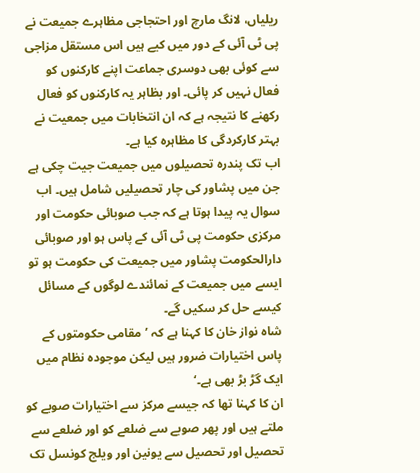ریلیاں، لانگ مارچ اور احتجاجی مظاہرے جمیعت نے پی ٹی آئی کے دور میں کیے ہیں اس مستقل مزاجی سے کوئی بھی دوسری جماعت اپنے کارکنوں کو فعال نہیں کر پائی۔ اور بظاہر یہ کارکنوں کو فعال رکھنے کا نتیجہ ہے کہ ان انتخابات میں جمعیت نے بہتر کارکردگی کا مظاہرہ کیا ہے۔
اب تک پندرہ تحصیلوں میں جمیعت جیت چکی ہے جن میں پشاور کی چار تحصیلیں شامل ہیں۔ اب سوال یہ پیدا ہوتا ہے کہ جب صوبائی حکومت اور مرکزی حکومت پی ٹی آئی کے پاس ہو اور صوبائی دارالحکومت پشاور میں جمیعت کی حکومت ہو تو ایسے میں جمیعت کے نمائندے لوگوں کے مسائل کیسے حل کر سکیں گے۔
شاہ نواز خان کا کہنا ہے کہ ’مقامی حکومتوں کے پاس اختیارات ضرور ہیں لیکن موجودہ نظام میں ایک گڑ بڑ بھی ہے۔‘
ان کا کہنا تھا کہ جیسے مرکز سے اختیارات صوبے کو ملتے ہیں اور پھر صوبے سے ضلعے کو اور ضلعے سے تحصیل اور تحصیل سے یونین اور ویلج کونسل تک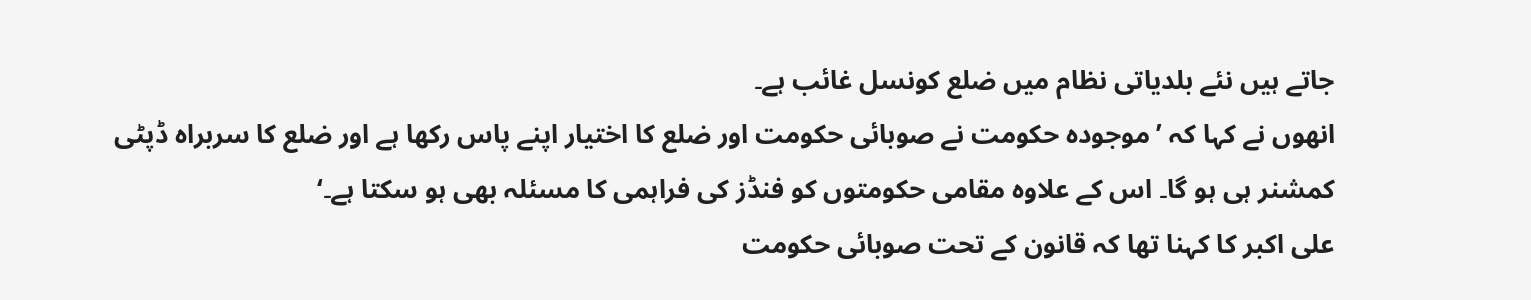جاتے ہیں نئے بلدیاتی نظام میں ضلع کونسل غائب ہے۔
انھوں نے کہا کہ ’موجودہ حکومت نے صوبائی حکومت اور ضلع کا اختیار اپنے پاس رکھا ہے اور ضلع کا سربراہ ڈپٹی کمشنر ہی ہو گا۔ اس کے علاوہ مقامی حکومتوں کو فنڈز کی فراہمی کا مسئلہ بھی ہو سکتا ہے۔‘
علی اکبر کا کہنا تھا کہ قانون کے تحت صوبائی حکومت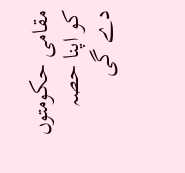مقامی حکومتوں کو اپنا حصہ دے گی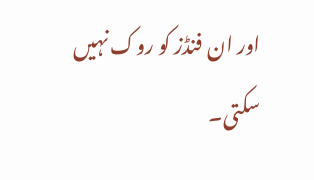اور ان فنڈز کو روک نہیں سکتی۔